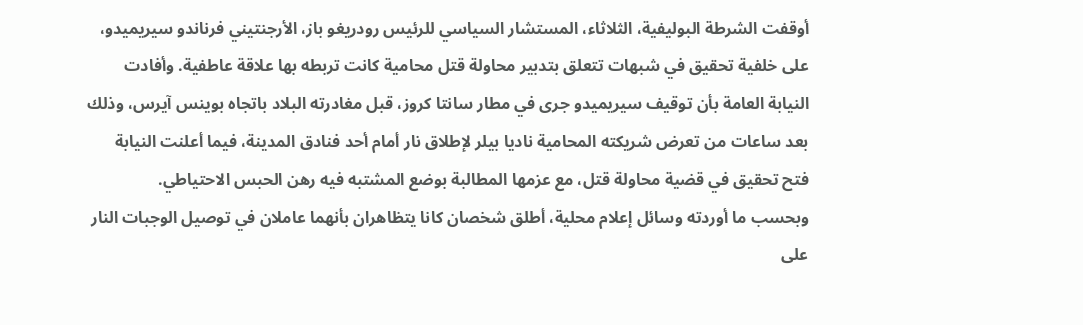أوقفت الشرطة البوليفية، الثلاثاء، المستشار السياسي للرئيس رودريغو باز، الأرجنتيني فرناندو سيريميدو، على خلفية تحقيق في شبهات تتعلق بتدبير محاولة قتل محامية كانت تربطه بها علاقة عاطفية. وأفادت النيابة العامة بأن توقيف سيريميدو جرى في مطار سانتا كروز، قبل مغادرته البلاد باتجاه بوينس آيرس، وذلك بعد ساعات من تعرض شريكته المحامية ناديا بيلر لإطلاق نار أمام أحد فنادق المدينة، فيما أعلنت النيابة فتح تحقيق في قضية محاولة قتل، مع عزمها المطالبة بوضع المشتبه فيه رهن الحبس الاحتياطي.
وبحسب ما أوردته وسائل إعلام محلية، أطلق شخصان كانا يتظاهران بأنهما عاملان في توصيل الوجبات النار على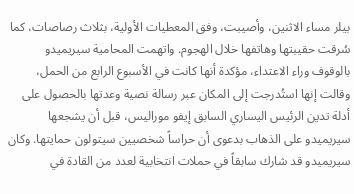بيلر مساء الاثنين، وأصيبت، وفق المعطيات الأولية، بثلاث رصاصات، كما سُرقت حقيبتها وهاتفها خلال الهجوم. واتهمت المحامية سيريميدو بالوقوف وراء الاعتداء، مؤكدة أنها كانت في الأسبوع الرابع من الحمل، وقالت إنها استُدرجت إلى المكان عبر رسالة نصية وعدتها بالحصول على أدلة تدين الرئيس اليساري السابق إيفو موراليس، قبل أن يشجعها سيريميدو على الذهاب بدعوى أن حراساً شخصيين سيتولون حمايتها. وكان سيريميدو قد شارك سابقاً في حملات انتخابية لعدد من القادة في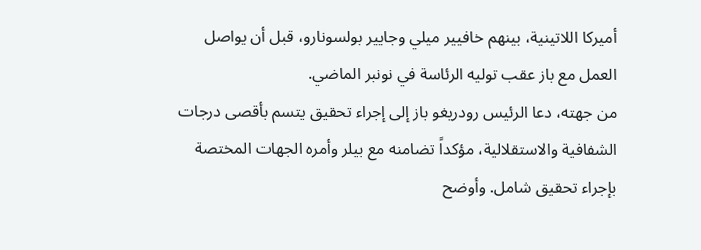أميركا اللاتينية، بينهم خافيير ميلي وجايير بولسونارو، قبل أن يواصل العمل مع باز عقب توليه الرئاسة في نونبر الماضي.
من جهته، دعا الرئيس رودريغو باز إلى إجراء تحقيق يتسم بأقصى درجات الشفافية والاستقلالية، مؤكداً تضامنه مع بيلر وأمره الجهات المختصة بإجراء تحقيق شامل. وأوضح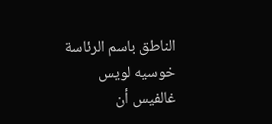الناطق باسم الرئاسة خوسيه لويس غالفيس أن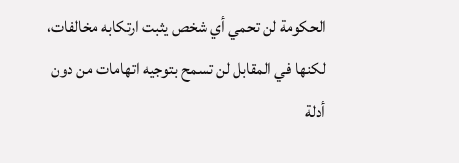الحكومة لن تحمي أي شخص يثبت ارتكابه مخالفات، لكنها في المقابل لن تسمح بتوجيه اتهامات من دون أدلة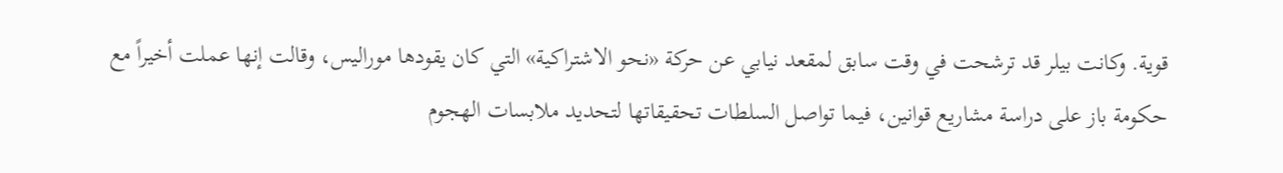قوية. وكانت بيلر قد ترشحت في وقت سابق لمقعد نيابي عن حركة «نحو الاشتراكية» التي كان يقودها موراليس، وقالت إنها عملت أخيراً مع حكومة باز على دراسة مشاريع قوانين، فيما تواصل السلطات تحقيقاتها لتحديد ملابسات الهجوم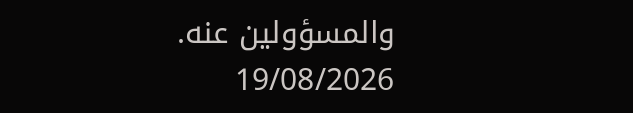والمسؤولين عنه.
19/08/2026